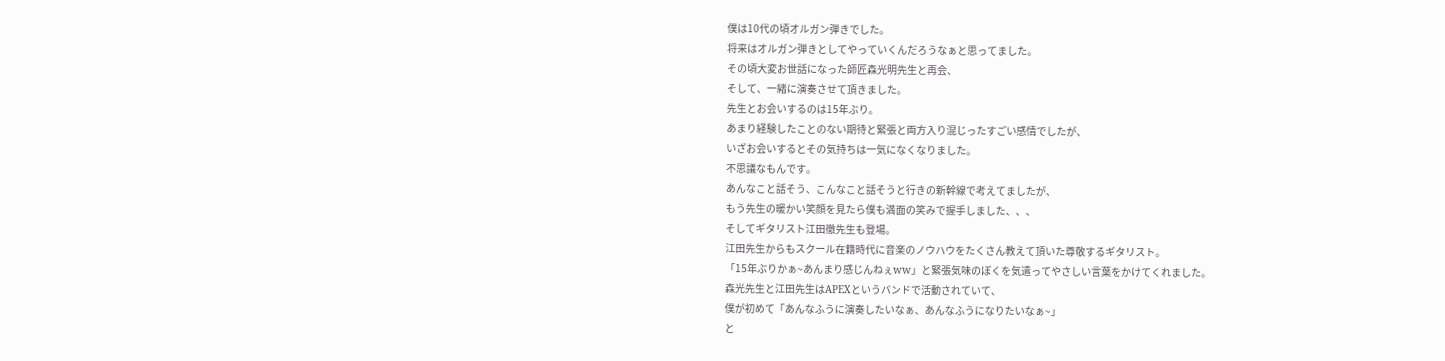僕は10代の頃オルガン弾きでした。
将来はオルガン弾きとしてやっていくんだろうなぁと思ってました。
その頃大変お世話になった師匠森光明先生と再会、
そして、一緒に演奏させて頂きました。
先生とお会いするのは15年ぶり。
あまり経験したことのない期待と緊張と両方入り混じったすごい感情でしたが、
いざお会いするとその気持ちは一気になくなりました。
不思議なもんです。
あんなこと話そう、こんなこと話そうと行きの新幹線で考えてましたが、
もう先生の暖かい笑顔を見たら僕も満面の笑みで握手しました、、、
そしてギタリスト江田徹先生も登場。
江田先生からもスクール在籍時代に音楽のノウハウをたくさん教えて頂いた尊敬するギタリスト。
「15年ぶりかぁ~あんまり感じんねぇww」と緊張気味のぼくを気遣ってやさしい言葉をかけてくれました。
森光先生と江田先生はAPEXというバンドで活動されていて、
僕が初めて「あんなふうに演奏したいなぁ、あんなふうになりたいなぁ~」
と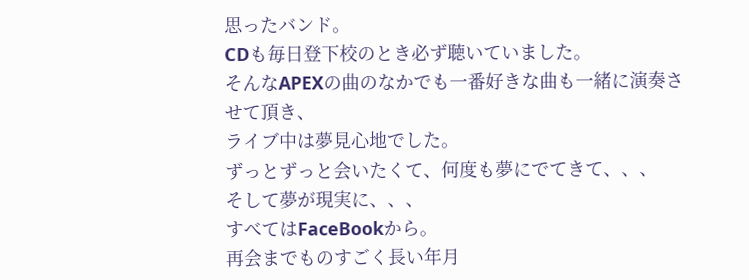思ったバンド。
CDも毎日登下校のとき必ず聴いていました。
そんなAPEXの曲のなかでも一番好きな曲も一緒に演奏させて頂き、
ライブ中は夢見心地でした。
ずっとずっと会いたくて、何度も夢にでてきて、、、
そして夢が現実に、、、
すべてはFaceBookから。
再会までものすごく長い年月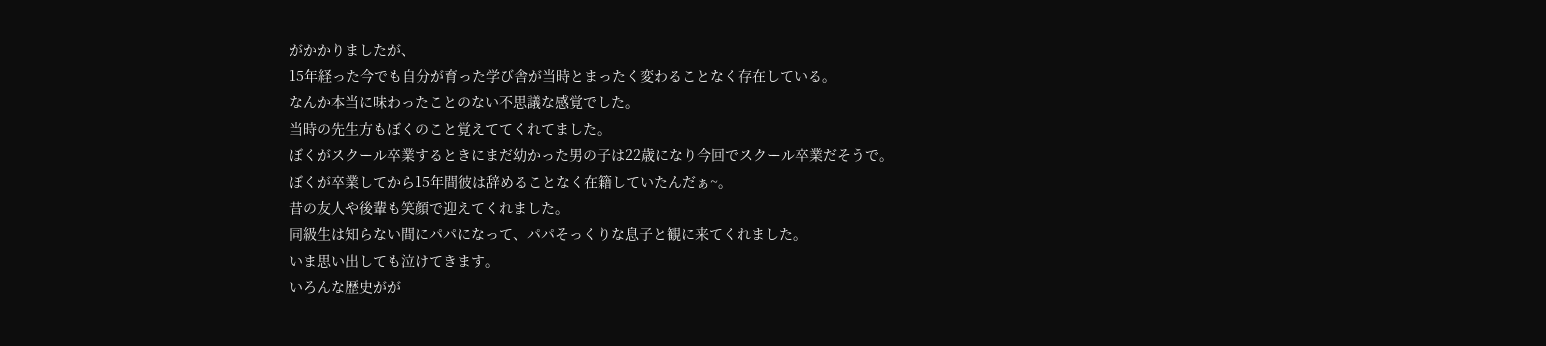がかかりましたが、
15年経った今でも自分が育った学び舎が当時とまったく変わることなく存在している。
なんか本当に味わったことのない不思議な感覚でした。
当時の先生方もぼくのこと覚えててくれてました。
ぼくがスクール卒業するときにまだ幼かった男の子は22歳になり今回でスクール卒業だそうで。
ぼくが卒業してから15年間彼は辞めることなく在籍していたんだぁ~。
昔の友人や後輩も笑顔で迎えてくれました。
同級生は知らない間にパパになって、パパそっくりな息子と観に来てくれました。
いま思い出しても泣けてきます。
いろんな歴史がが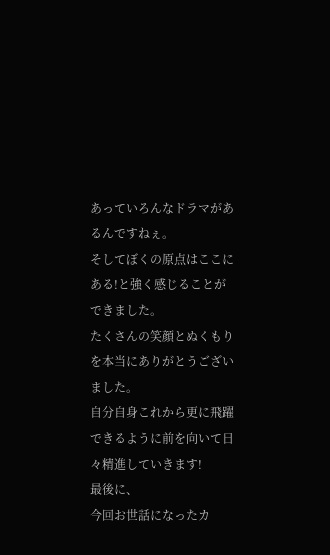あっていろんなドラマがあるんですねぇ。
そしてぼくの原点はここにある!と強く感じることができました。
たくさんの笑顔とぬくもりを本当にありがとうございました。
自分自身これから更に飛躍できるように前を向いて日々精進していきます!
最後に、
今回お世話になったカ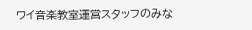ワイ音楽教室運営スタッフのみな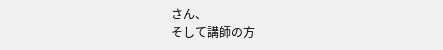さん、
そして講師の方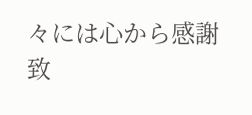々には心から感謝致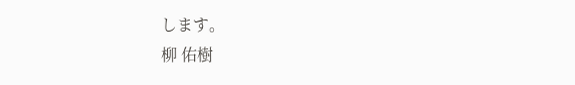します。
柳 佑樹